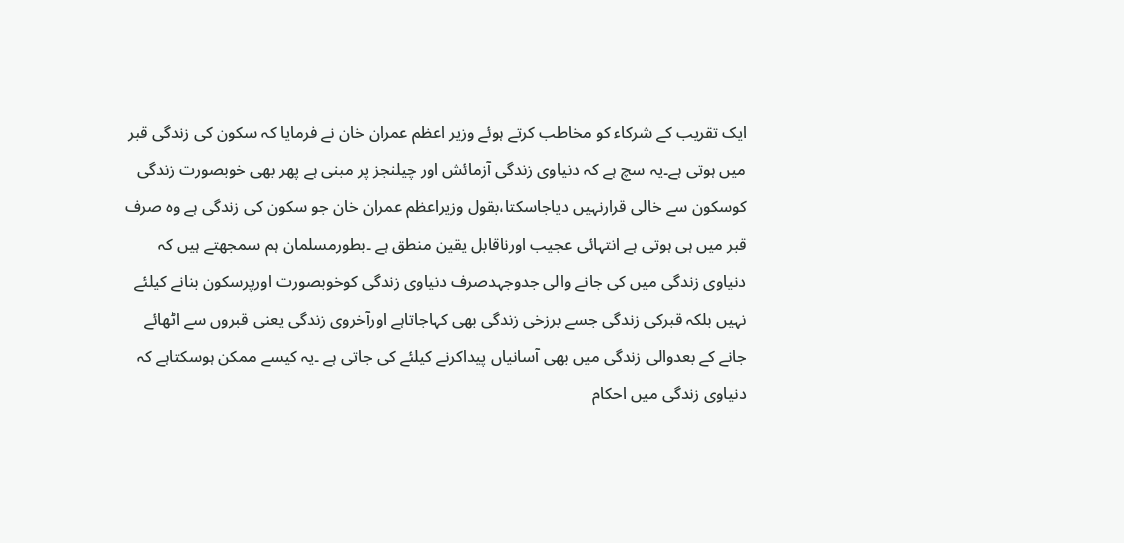ایک تقریب کے شرکاء کو مخاطب کرتے ہوئے وزیر اعظم عمران خان نے فرمایا کہ سکون کی زندگی قبر میں ہوتی ہے۔یہ سچ ہے کہ دنیاوی زندگی آزمائش اور چیلنجز پر مبنی ہے پھر بھی خوبصورت زندگی کوسکون سے خالی قرارنہیں دیاجاسکتا،بقول وزیراعظم عمران خان جو سکون کی زندگی ہے وہ صرف قبر میں ہی ہوتی ہے انتہائی عجیب اورناقابل یقین منطق ہے ۔بطورمسلمان ہم سمجھتے ہیں کہ دنیاوی زندگی میں کی جانے والی جدوجہدصرف دنیاوی زندگی کوخوبصورت اورپرسکون بنانے کیلئے نہیں بلکہ قبرکی زندگی جسے برزخی زندگی بھی کہاجاتاہے اورآخروی زندگی یعنی قبروں سے اٹھائے جانے کے بعدوالی زندگی میں بھی آسانیاں پیداکرنے کیلئے کی جاتی ہے ۔یہ کیسے ممکن ہوسکتاہے کہ دنیاوی زندگی میں احکام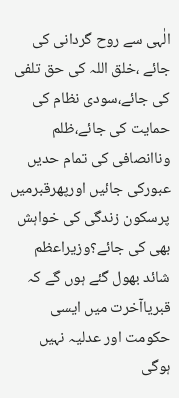الٰہی سے روح گردانی کی جائے ،خلق اللہ کی حق تلفی کی جائے،سودی نظام کی حمایت کی جائے،ظلم وناانصافی کی تمام حدیں عبورکی جائیں اورپھرقبرمیں پرسکون زندگی کی خواہش بھی کی جائے؟وزیراعظم شائد بھول گئے ہوں گے کہ قبریاآخرت میں ایسی حکومت اور عدلیہ نہیں ہوگی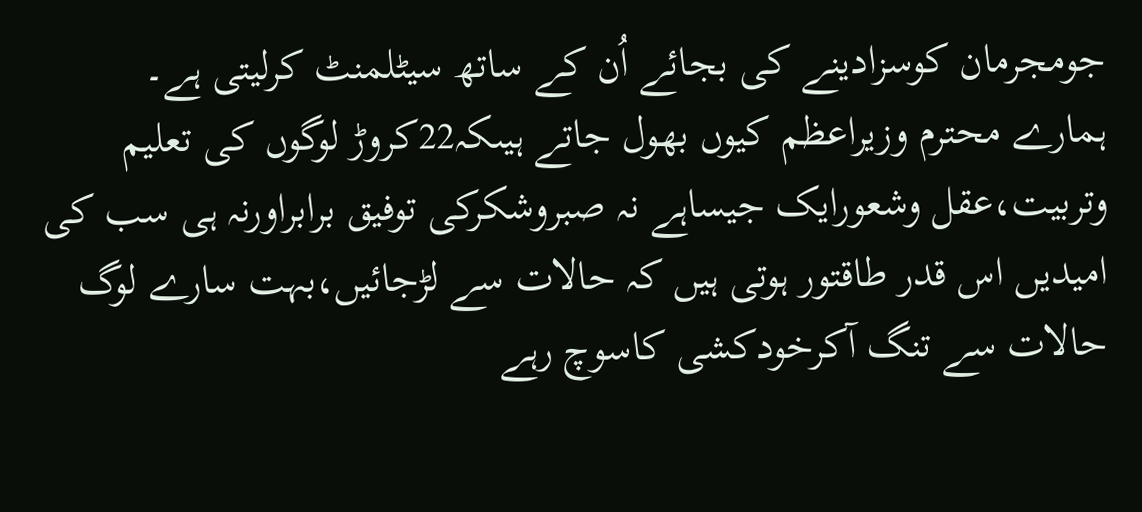جومجرمان کوسزادینے کی بجائے اُن کے ساتھ سیٹلمنٹ کرلیتی ہے۔
ہمارے محترم وزیراعظم کیوں بھول جاتے ہیںکہ22کروڑ لوگوں کی تعلیم وتربیت،عقل وشعورایک جیساہے نہ صبروشکرکی توفیق برابراورنہ ہی سب کی امیدیں اس قدر طاقتور ہوتی ہیں کہ حالات سے لڑجائیں،بہت سارے لوگ حالات سے تنگ آکرخودکشی کاسوچ رہے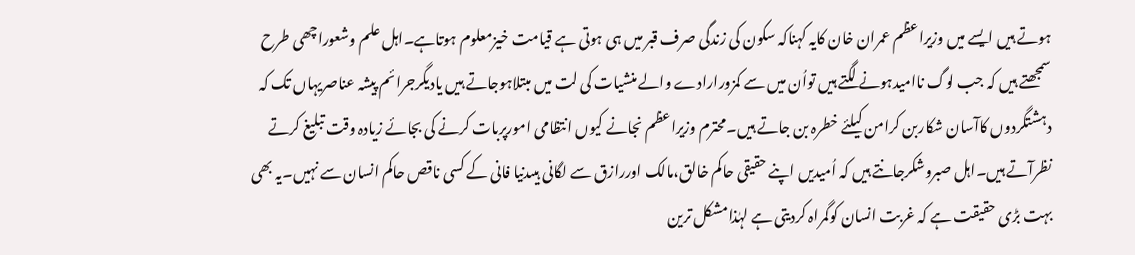ہوتے ہیں ایسے میں وزیراعظم عمران خان کایہ کہناکہ سکون کی زندگی صرف قبر میں ہی ہوتی ہے قیامت خیزمعلوم ہوتاہے۔اہل علم وشعوراچھی طرح سمجھتے ہیں کہ جب لوگ ناامیدہونے لگتے ہیں تواُن میں سے کمزورارادے والے منشیات کی لت میں مبتلاہوجاتے ہیں یادیگرجرائم پیشہ عناصریہاں تک کہ دہشتگردوں کاآسان شکاربن کرامن کیلئے خطرہ بن جاتے ہیں۔محترم وزیراعظم نجانے کیوں انتظامی امورپربات کرنے کی بجائے زیادہ وقت تبلیغ کرتے نظرآتے ہیں۔اہل صبروشکرجانتے ہیں کہ اُمیدیں اپنے حقیقی حاکم خالق،مالک اوررازق سے لگانی ہیںدنیا فانی کے کسی ناقص حاکم انسان سے نہیں۔یہ بھی بہت بڑی حقیقت ہے کہ غربت انسان کوگمراہ کردیتی ہے لہٰذامشکل ترین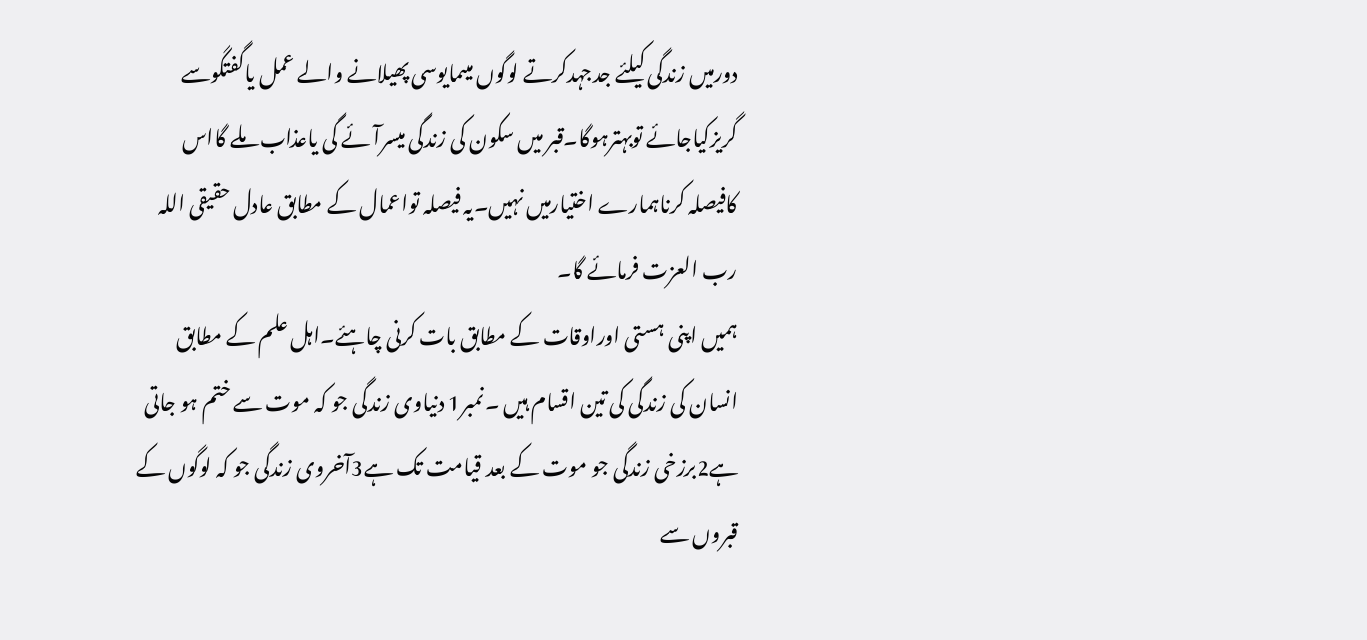دورمیں زندگی کیلئے جدجہدکرتے لوگوں میںمایوسی پھیلانے والے عمل یاگفتگوسے گریزکیاجائے توبہترہوگا۔قبر میں سکون کی زندگی میسرآئے گی یاعذاب ملے گااس کافیصلہ کرناہمارے اختیارمیں نہیں۔یہ فیصلہ تواعمال کے مطابق عادل حقیقی اللہ رب العزت فرمائے گا۔
ہمیں اپنی ہستی اوراوقات کے مطابق بات کرنی چاہئے۔اہل علم کے مطابق انسان کی زندگی کی تین اقسام ہیں ۔نمبر1 دنیاوی زندگی جو کہ موت سے ختم ہو جاتی ہے2برزخی زندگی جو موت کے بعد قیامت تک ہے3آخروی زندگی جو کہ لوگوں کے قبروں سے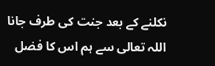نکلنے کے بعد جنت کی طرف جانا اللہ تعالی سے ہم اس کا فضل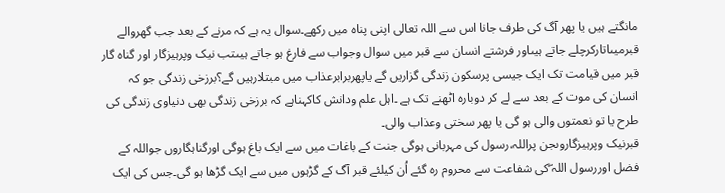مانگتے ہیں یا پھر آگ کی طرف جانا اس سے اللہ تعالی اپنی پناہ میں رکھے۔سوال یہ ہے کہ مرنے کے بعد جب گھروالے قبرمیںاتارکرچلے جاتے ہیںاور فرشتے انسان سے قبر میں سوال وجواب سے فارغ ہو جاتے ہیںتب نیک وپرہیزگار اور گناہ گار قبر میں قیامت تک ایک جیسی پرسکون زندگی گزاریں گے یاپھربرابرعذاب میں مبتلارہیں گے؟برزخی زندگی جو کہ انسان کی موت کے بعد سے لے کر دوبارہ اٹھنے تک ہے ۔اہل علم ودانش کاکہناہے کہ برزخی زندگی بھی دنیاوی زندگی کی طرح یا تو نعمتوں والی ہو گی یا پھر سختی وعذاب والی۔
قبرنیک وپرہیزگاروںجن پراللہ،رسول کی مہربانی ہوگی جنت کے باغات میں سے ایک باغ ہوگی اورگناہگاروں جواللہ کے فضل اوررسول اللہ ۖکی شفاعت سے محروم رہ گئے اُن کیلئے قبر آگ کے گڑہوں میں سے ایک گڑھا ہو گی۔جس کی ایک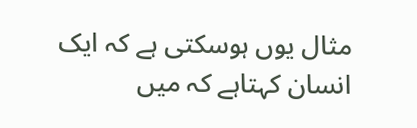مثال یوں ہوسکتی ہے کہ ایک انسان کہتاہے کہ میں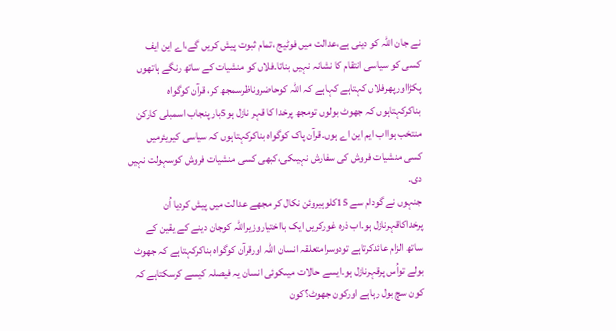نے جان اللہ کو دینی ہے،عدالت میں فوٹیج ،تمام ثبوت پیش کریں گے،اے این ایف کسی کو سیاسی انتقام کا نشانہ نہیں بناتا۔فلاں کو منشیات کے ساتھ رنگے ہاتھوں پکڑااورپھرفلاں کہتاہے کہاہے کہ اللہ کوحاضروناظرسمجھ کر، قرآن کوگواہ بناکرکہتاہوں کہ جھوٹ بولوں تومجھ پرخدا کا قہر نازل ہو5بار پنجاب اسمبلی کارکن منتخب ہوااب ایم این اے ہوں۔قرآن پاک کوگواہ بناکرکہتاہوں کہ سیاسی کیریئرمیں کسی منشیات فروش کی سفارش نہیںکی،کبھی کسی منشیات فروش کوسہولت نہیں دی۔
جنہوں نے گودام سے 15کلوہیروئن نکال کر مجھے عدالت میں پیش کردیا اُن پرخداکاقہرنازل ہو۔اب ذرہ غورکریں ایک بااختیاروزیراللہ کوجان دینے کے یقین کے ساتھ الزام عائدکرتاہے تودوسرامتعلقہ انسان اللہ اورقرآن کوگواہ بناکرکہتاہے کہ جھوٹ بولے تواُس پرقہرنازل ہو۔ایسے حالات میںکوئی انسان یہ فیصلہ کیسے کرسکتاہے کہ کون سچ بول رہاہے اورکون جھوٹ؟کون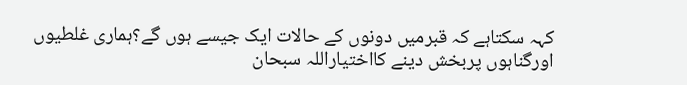کہہ سکتاہے کہ قبرمیں دونوں کے حالات ایک جیسے ہوں گے؟ہماری غلطیوں اورگناہوں پربخش دینے کااختیاراللہ سبحان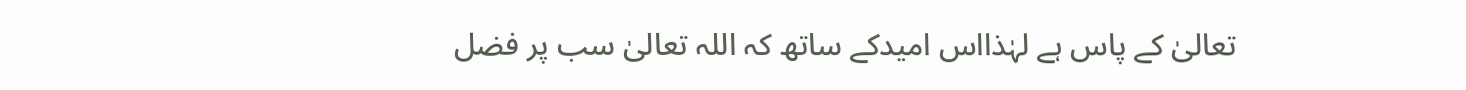تعالیٰ کے پاس ہے لہٰذااس امیدکے ساتھ کہ اللہ تعالیٰ سب پر فضل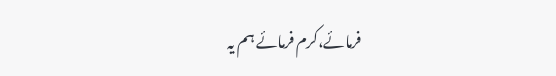فرمائے،کرم فرمائے ہم یہ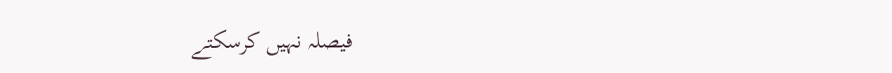فیصلہ نہیں کرسکتے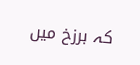کہ برزخ میں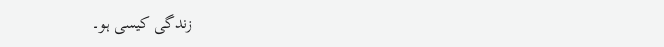زندگی کیسی ہو۔